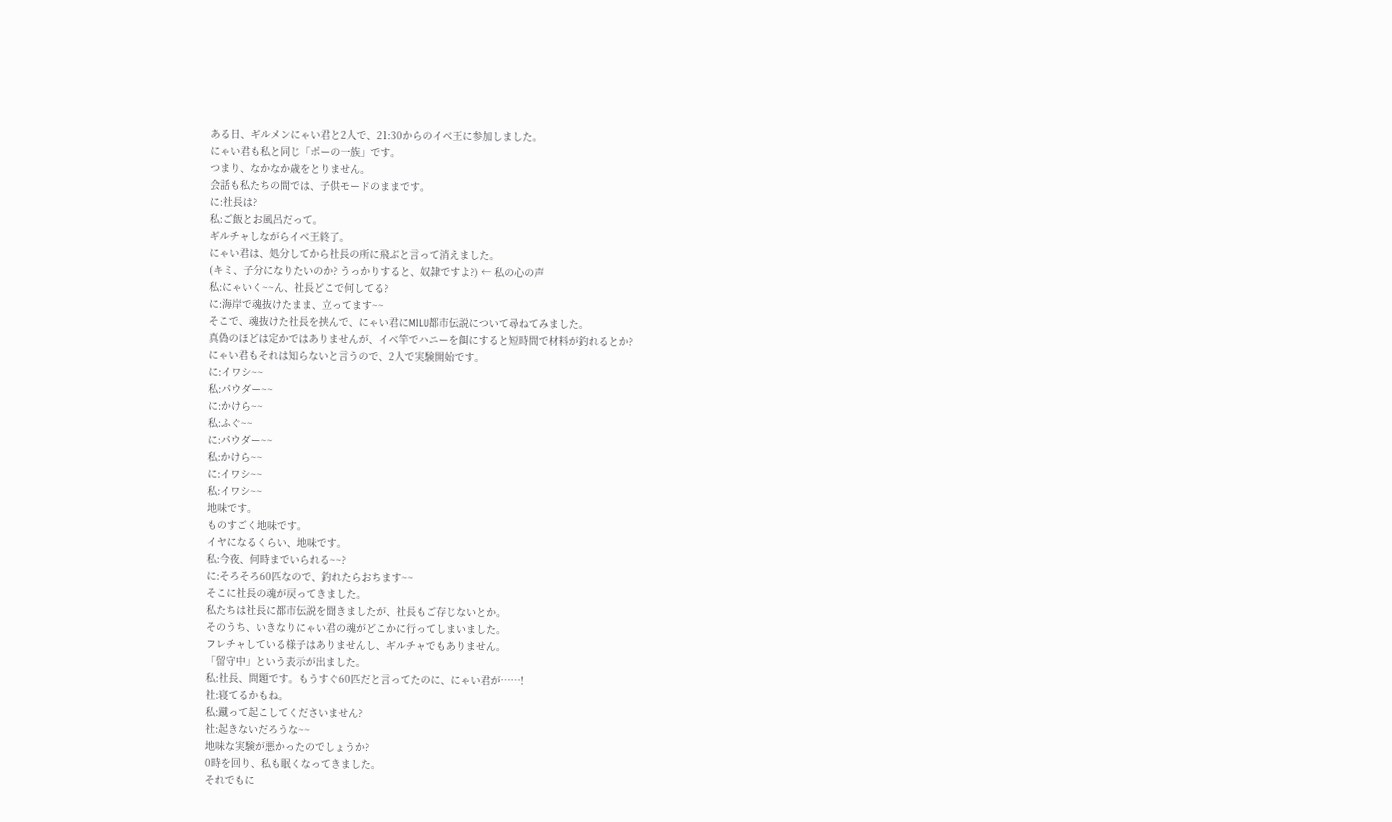ある日、ギルメンにゃい君と2人で、21:30からのイベ王に参加しました。
にゃい君も私と同じ「ポーの一族」です。
つまり、なかなか歳をとりません。
会話も私たちの間では、子供モードのままです。
に:社長は?
私:ご飯とお風呂だって。
ギルチャしながらイベ王終了。
にゃい君は、処分してから社長の所に飛ぶと言って消えました。
(キミ、子分になりたいのか? うっかりすると、奴隷ですよ?) ← 私の心の声
私:にゃいく~~ん、社長どこで何してる?
に:海岸で魂抜けたまま、立ってます~~
そこで、魂抜けた社長を挟んで、にゃい君にMILU都市伝説について尋ねてみました。
真偽のほどは定かではありませんが、イベ竿でハニーを餌にすると短時間で材料が釣れるとか?
にゃい君もそれは知らないと言うので、2人で実験開始です。
に:イワシ~~
私:パウダー~~
に:かけら~~
私:ふぐ~~
に:パウダー~~
私:かけら~~
に:イワシ~~
私:イワシ~~
地味です。
ものすごく地味です。
イヤになるくらい、地味です。
私:今夜、何時までいられる~~?
に:そろそろ60匹なので、釣れたらおちます~~
そこに社長の魂が戻ってきました。
私たちは社長に都市伝説を聞きましたが、社長もご存じないとか。
そのうち、いきなりにゃい君の魂がどこかに行ってしまいました。
フレチャしている様子はありませんし、ギルチャでもありません。
「留守中」という表示が出ました。
私:社長、問題です。もうすぐ60匹だと言ってたのに、にゃい君が……!
社:寝てるかもね。
私:蹴って起こしてくださいません?
社:起きないだろうな~~
地味な実験が悪かったのでしょうか?
0時を回り、私も眠くなってきました。
それでもに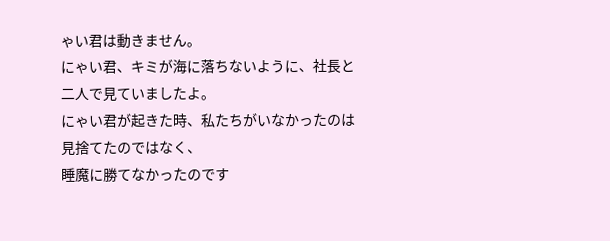ゃい君は動きません。
にゃい君、キミが海に落ちないように、社長と二人で見ていましたよ。
にゃい君が起きた時、私たちがいなかったのは見捨てたのではなく、
睡魔に勝てなかったのです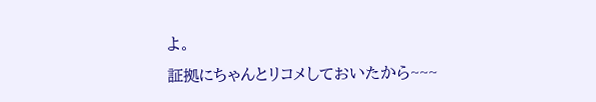よ。
証拠にちゃんとリコメしておいたから~~~